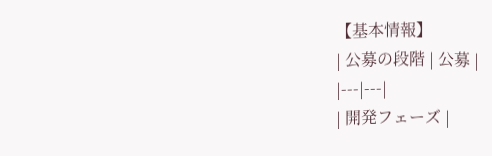【基本情報】
| 公募の段階 | 公募 |
|---|---|
| 開発フェーズ |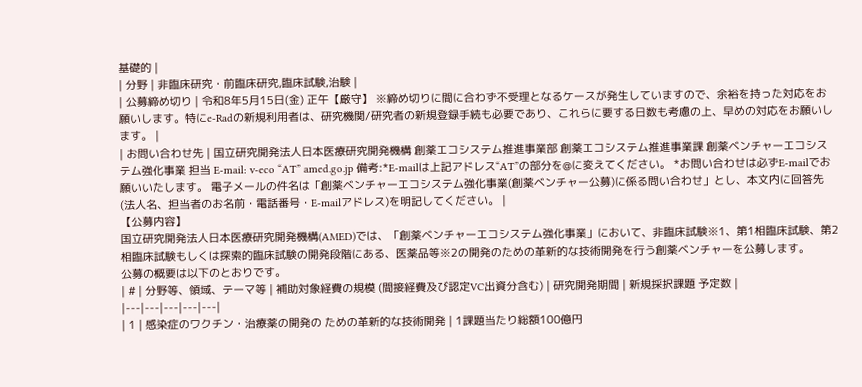基礎的 |
| 分野 | 非臨床研究・前臨床研究,臨床試験,治験 |
| 公募締め切り | 令和8年5月15日(金) 正午【厳守】 ※締め切りに間に合わず不受理となるケースが発生していますので、余裕を持った対応をお願いします。特にe-Radの新規利用者は、研究機関/研究者の新規登録手続も必要であり、これらに要する日数も考慮の上、早めの対応をお願いします。 |
| お問い合わせ先 | 国立研究開発法人日本医療研究開発機構 創薬エコシステム推進事業部 創薬エコシステム推進事業課 創薬ベンチャーエコシステム強化事業 担当 E-mail: v-eco “AT” amed.go.jp 備考:*E-mailは上記アドレス“AT”の部分を@に変えてください。 *お問い合わせは必ずE-mailでお願いいたします。 電子メールの件名は「創薬ベンチャーエコシステム強化事業(創薬ベンチャー公募)に係る問い合わせ」とし、本文内に回答先(法人名、担当者のお名前・電話番号・E-mailアドレス)を明記してください。 |
【公募内容】
国立研究開発法人日本医療研究開発機構(AMED)では、「創薬ベンチャーエコシステム強化事業」において、非臨床試験※1、第1相臨床試験、第2相臨床試験もしくは探索的臨床試験の開発段階にある、医薬品等※2の開発のための革新的な技術開発を行う創薬ベンチャーを公募します。
公募の概要は以下のとおりです。
| # | 分野等、領域、テーマ等 | 補助対象経費の規模 (間接経費及び認定VC出資分含む) | 研究開発期間 | 新規採択課題 予定数 |
|---|---|---|---|---|
| 1 | 感染症のワクチン・治療薬の開発の ための革新的な技術開発 | 1課題当たり総額100億円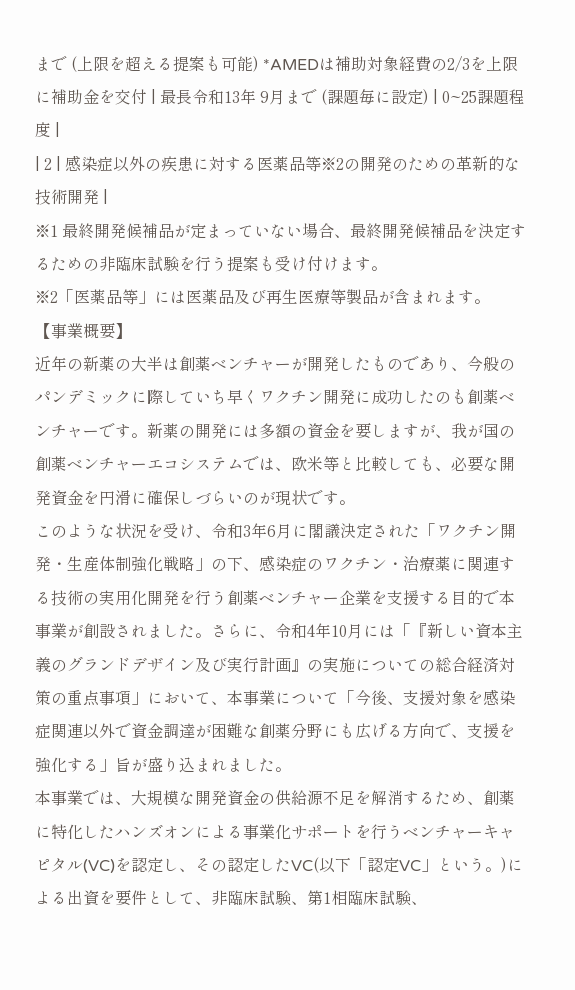まで (上限を超える提案も可能) *AMEDは補助対象経費の2/3を上限に補助金を交付 | 最長令和13年 9月まで (課題毎に設定) | 0~25課題程度 |
| 2 | 感染症以外の疾患に対する医薬品等※2の開発のための革新的な技術開発 |
※1 最終開発候補品が定まっていない場合、最終開発候補品を決定するための非臨床試験を行う提案も受け付けます。
※2「医薬品等」には医薬品及び再生医療等製品が含まれます。
【事業概要】
近年の新薬の大半は創薬ベンチャーが開発したものであり、今般のパンデミックに際していち早くワクチン開発に成功したのも創薬ベンチャーです。新薬の開発には多額の資金を要しますが、我が国の創薬ベンチャーエコシステムでは、欧米等と比較しても、必要な開発資金を円滑に確保しづらいのが現状です。
このような状況を受け、令和3年6月に閣議決定された「ワクチン開発・生産体制強化戦略」の下、感染症のワクチン・治療薬に関連する技術の実用化開発を行う創薬ベンチャー企業を支援する目的で本事業が創設されました。さらに、令和4年10月には「『新しい資本主義のグランドデザイン及び実行計画』の実施についての総合経済対策の重点事項」において、本事業について「今後、支援対象を感染症関連以外で資金調達が困難な創薬分野にも広げる方向で、支援を強化する」旨が盛り込まれました。
本事業では、大規模な開発資金の供給源不足を解消するため、創薬に特化したハンズオンによる事業化サポートを行うベンチャーキャピタル(VC)を認定し、その認定したVC(以下「認定VC」という。)による出資を要件として、非臨床試験、第1相臨床試験、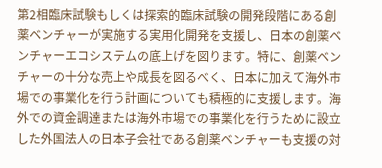第2相臨床試験もしくは探索的臨床試験の開発段階にある創薬ベンチャーが実施する実用化開発を支援し、日本の創薬ベンチャーエコシステムの底上げを図ります。特に、創薬ベンチャーの十分な売上や成長を図るべく、日本に加えて海外市場での事業化を行う計画についても積極的に支援します。海外での資金調達または海外市場での事業化を行うために設立した外国法人の日本子会社である創薬ベンチャーも支援の対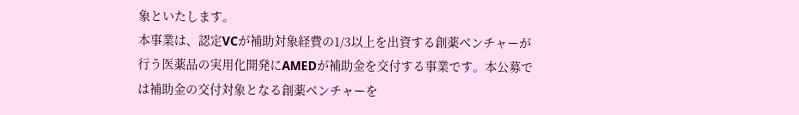象といたします。
本事業は、認定VCが補助対象経費の1/3以上を出資する創薬ベンチャーが行う医薬品の実用化開発にAMEDが補助金を交付する事業です。本公募では補助金の交付対象となる創薬ベンチャーを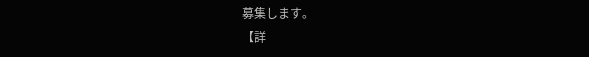募集します。
【詳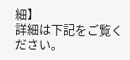細】
詳細は下記をご覧ください。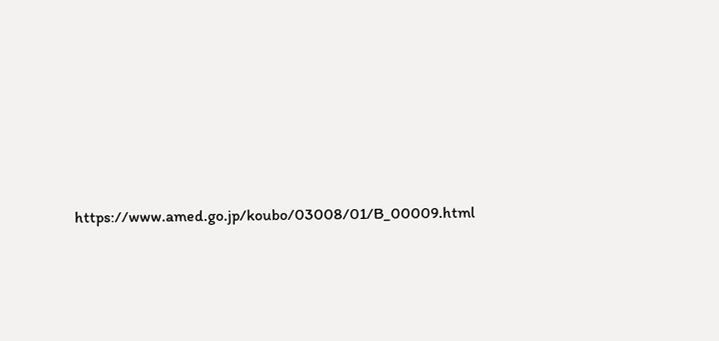https://www.amed.go.jp/koubo/03008/01/B_00009.html